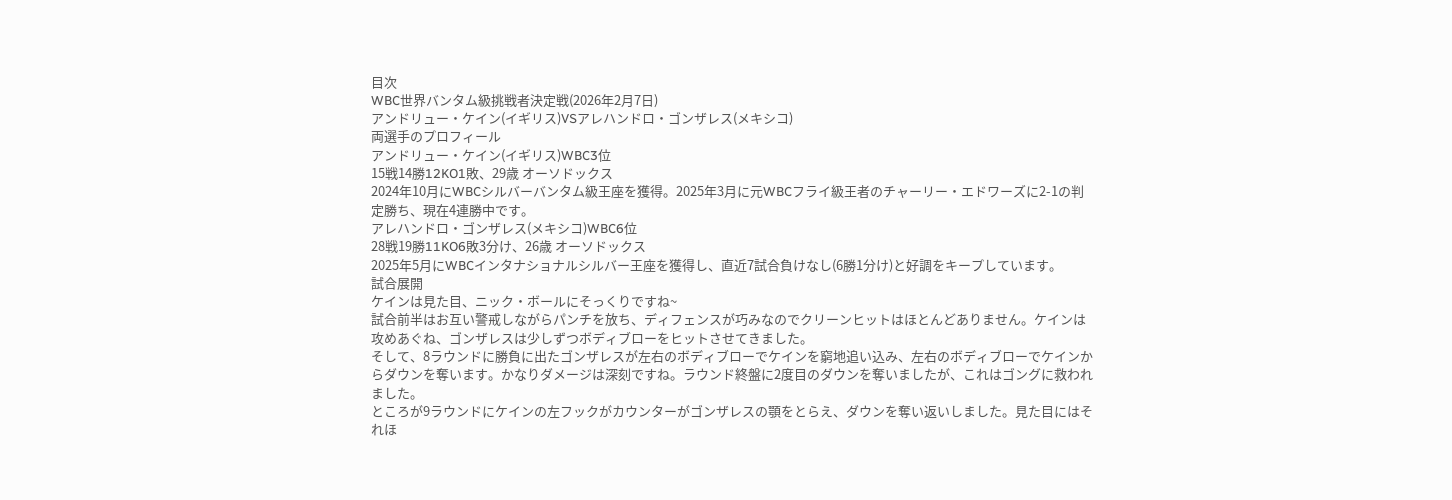目次
WBC世界バンタム級挑戦者決定戦(2026年2月7日)
アンドリュー・ケイン(イギリス)VSアレハンドロ・ゴンザレス(メキシコ)
両選手のプロフィール
アンドリュー・ケイン(イギリス)WBC3位
15戦14勝12KO1敗、29歳 オーソドックス
2024年10月にWBCシルバーバンタム級王座を獲得。2025年3月に元WBCフライ級王者のチャーリー・エドワーズに2-1の判定勝ち、現在4連勝中です。
アレハンドロ・ゴンザレス(メキシコ)WBC6位
28戦19勝11KO6敗3分け、26歳 オーソドックス
2025年5月にWBCインタナショナルシルバー王座を獲得し、直近7試合負けなし(6勝1分け)と好調をキープしています。
試合展開
ケインは見た目、ニック・ボールにそっくりですね~
試合前半はお互い警戒しながらパンチを放ち、ディフェンスが巧みなのでクリーンヒットはほとんどありません。ケインは攻めあぐね、ゴンザレスは少しずつボディブローをヒットさせてきました。
そして、8ラウンドに勝負に出たゴンザレスが左右のボディブローでケインを窮地追い込み、左右のボディブローでケインからダウンを奪います。かなりダメージは深刻ですね。ラウンド終盤に2度目のダウンを奪いましたが、これはゴングに救われました。
ところが9ラウンドにケインの左フックがカウンターがゴンザレスの顎をとらえ、ダウンを奪い返いしました。見た目にはそれほ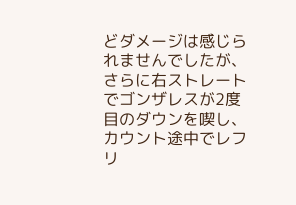どダメージは感じられませんでしたが、さらに右ストレートでゴンザレスが2度目のダウンを喫し、カウント途中でレフリ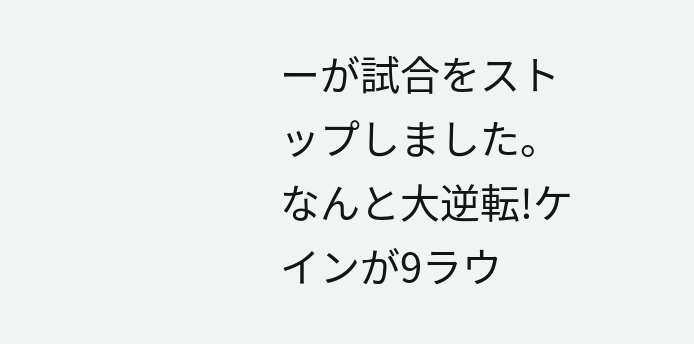ーが試合をストップしました。
なんと大逆転!ケインが9ラウ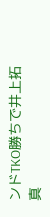ンドTKO勝ちで井上拓真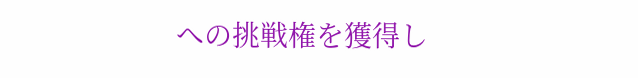への挑戦権を獲得し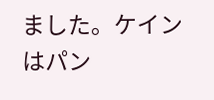ました。ケインはパン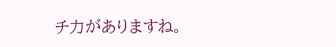チ力がありますね。